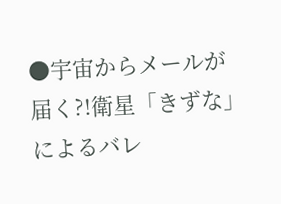●宇宙からメールが届く?!衛星「きずな」によるバレ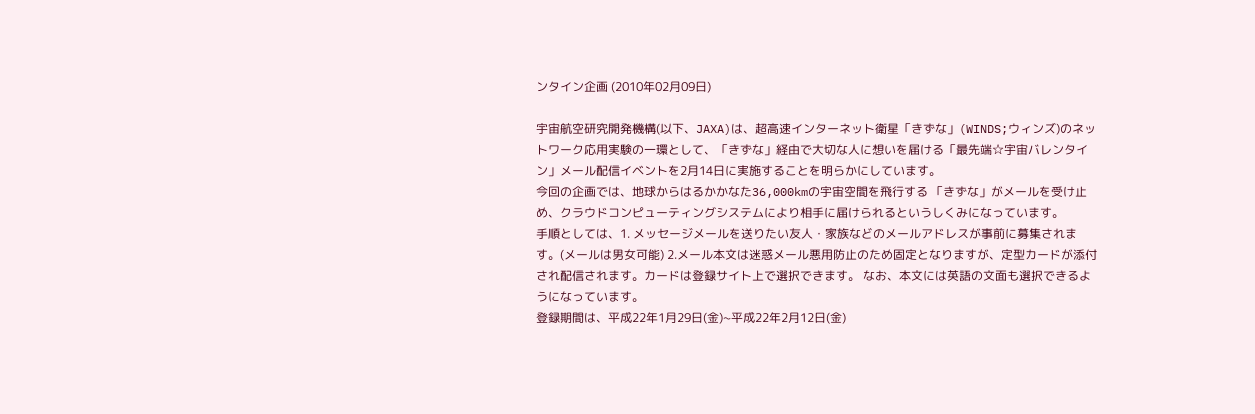ンタイン企画 (2010年02月09日)

宇宙航空研究開発機構(以下、JAXA)は、超高速インターネット衛星「きずな」(WINDS;ウィンズ)のネットワーク応用実験の一環として、「きずな」経由で大切な人に想いを届ける「最先端☆宇宙バレンタイン」メール配信イベントを2月14日に実施することを明らかにしています。
今回の企画では、地球からはるかかなた36,000kmの宇宙空間を飛行する 「きずな」がメールを受け止め、クラウドコンピューティングシステムにより相手に届けられるというしくみになっています。
手順としては、1. メッセージメールを送りたい友人・家族などのメールアドレスが事前に募集されます。(メールは男女可能) 2.メール本文は迷惑メール悪用防止のため固定となりますが、定型カードが添付され配信されます。カードは登録サイト上で選択できます。 なお、本文には英語の文面も選択できるようになっています。
登録期間は、平成22年1月29日(金)~平成22年2月12日(金)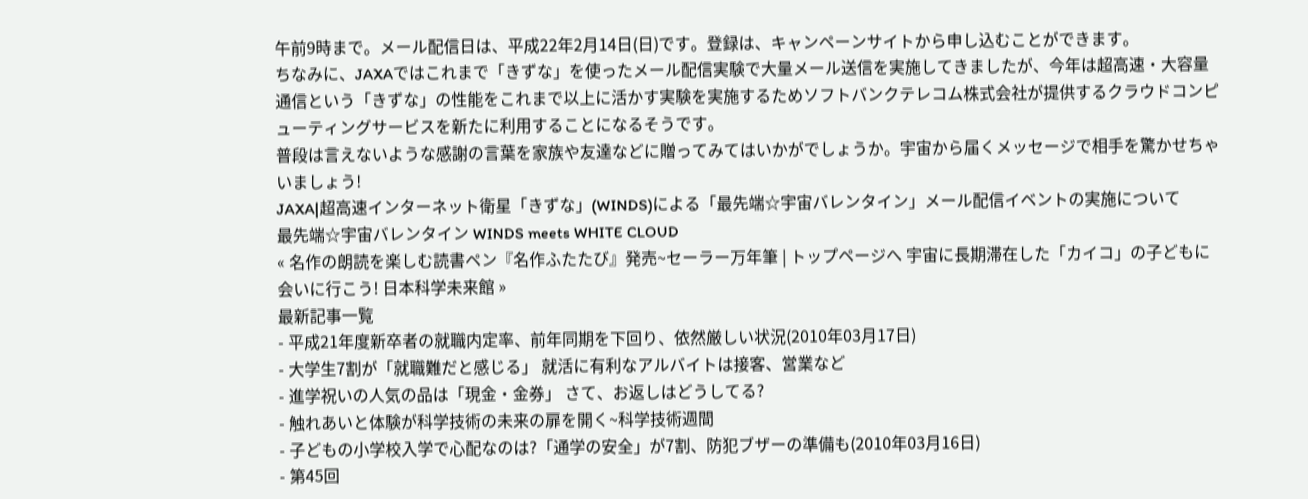午前9時まで。メール配信日は、平成22年2月14日(日)です。登録は、キャンペーンサイトから申し込むことができます。
ちなみに、JAXAではこれまで「きずな」を使ったメール配信実験で大量メール送信を実施してきましたが、今年は超高速・大容量通信という「きずな」の性能をこれまで以上に活かす実験を実施するためソフトバンクテレコム株式会社が提供するクラウドコンピューティングサービスを新たに利用することになるそうです。
普段は言えないような感謝の言葉を家族や友達などに贈ってみてはいかがでしょうか。宇宙から届くメッセージで相手を驚かせちゃいましょう!
JAXA|超高速インターネット衛星「きずな」(WINDS)による「最先端☆宇宙バレンタイン」メール配信イベントの実施について
最先端☆宇宙バレンタイン WINDS meets WHITE CLOUD
« 名作の朗読を楽しむ読書ペン『名作ふたたび』発売~セーラー万年筆 | トップページへ 宇宙に長期滞在した「カイコ」の子どもに会いに行こう! 日本科学未来館 »
最新記事一覧
- 平成21年度新卒者の就職内定率、前年同期を下回り、依然厳しい状況(2010年03月17日)
- 大学生7割が「就職難だと感じる」 就活に有利なアルバイトは接客、営業など
- 進学祝いの人気の品は「現金・金券」 さて、お返しはどうしてる?
- 触れあいと体験が科学技術の未来の扉を開く~科学技術週間
- 子どもの小学校入学で心配なのは?「通学の安全」が7割、防犯ブザーの準備も(2010年03月16日)
- 第45回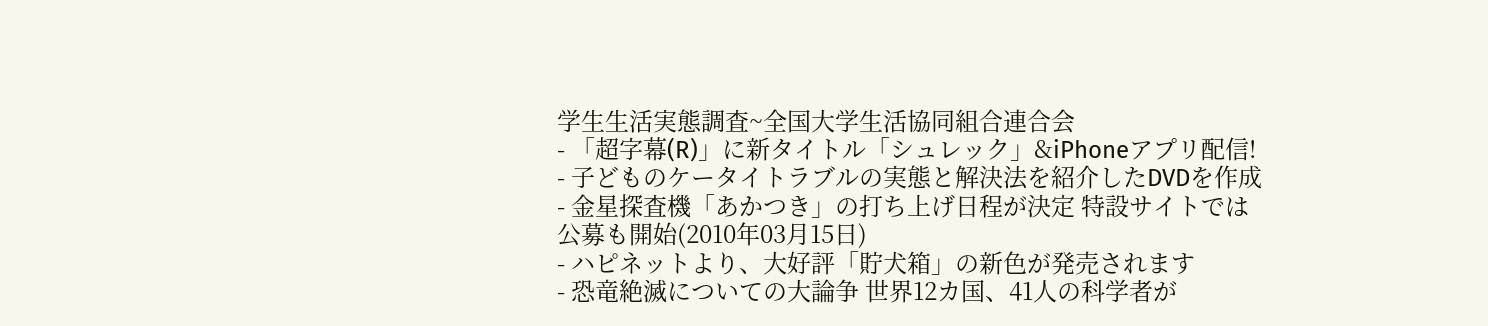学生生活実態調査~全国大学生活協同組合連合会
- 「超字幕(R)」に新タイトル「シュレック」&iPhoneアプリ配信!
- 子どものケータイトラブルの実態と解決法を紹介したDVDを作成
- 金星探査機「あかつき」の打ち上げ日程が決定 特設サイトでは公募も開始(2010年03月15日)
- ハピネットより、大好評「貯犬箱」の新色が発売されます
- 恐竜絶滅についての大論争 世界12カ国、41人の科学者が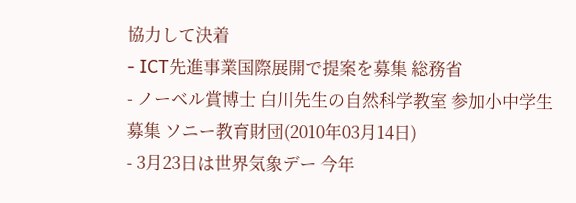協力して決着
- ICT先進事業国際展開で提案を募集 総務省
- ノーベル賞博士 白川先生の自然科学教室 参加小中学生募集 ソニー教育財団(2010年03月14日)
- 3月23日は世界気象デー 今年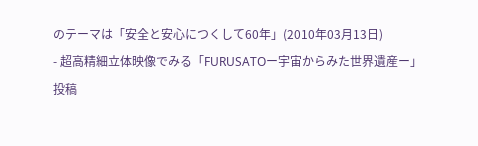のテーマは「安全と安心につくして60年」(2010年03月13日)
- 超高精細立体映像でみる「FURUSATOー宇宙からみた世界遺産ー」
投稿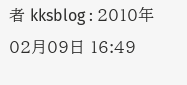者 kksblog : 2010年02月09日 16:49